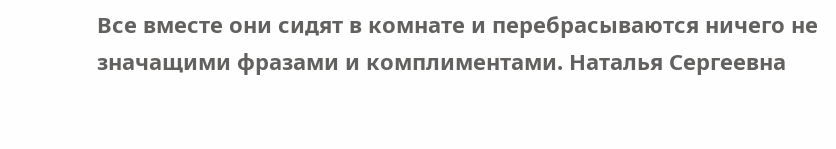Все вместе они сидят в комнате и перебрасываются ничего не значащими фразами и комплиментами. Наталья Сергеевна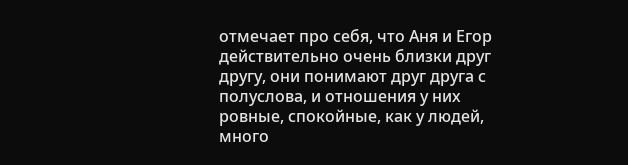отмечает про себя, что Аня и Егор действительно очень близки друг другу, они понимают друг друга с полуслова, и отношения у них ровные, спокойные, как у людей, много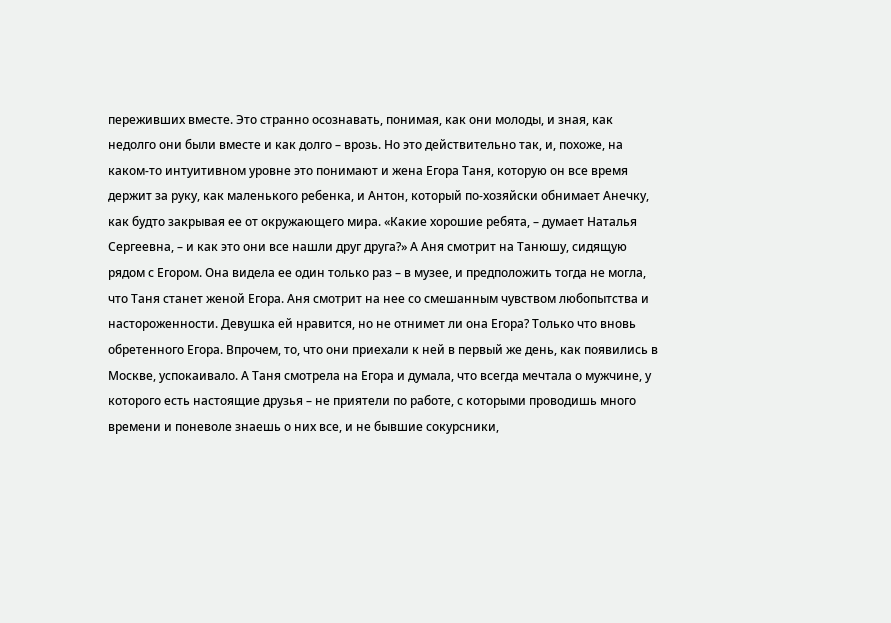переживших вместе. Это странно осознавать, понимая, как они молоды, и зная, как недолго они были вместе и как долго – врозь. Но это действительно так, и, похоже, на каком-то интуитивном уровне это понимают и жена Егора Таня, которую он все время держит за руку, как маленького ребенка, и Антон, который по-хозяйски обнимает Анечку, как будто закрывая ее от окружающего мира. «Какие хорошие ребята, – думает Наталья Сергеевна, – и как это они все нашли друг друга?» А Аня смотрит на Танюшу, сидящую рядом с Егором. Она видела ее один только раз – в музее, и предположить тогда не могла, что Таня станет женой Егора. Аня смотрит на нее со смешанным чувством любопытства и настороженности. Девушка ей нравится, но не отнимет ли она Егора? Только что вновь обретенного Егора. Впрочем, то, что они приехали к ней в первый же день, как появились в Москве, успокаивало. А Таня смотрела на Егора и думала, что всегда мечтала о мужчине, у которого есть настоящие друзья – не приятели по работе, с которыми проводишь много времени и поневоле знаешь о них все, и не бывшие сокурсники,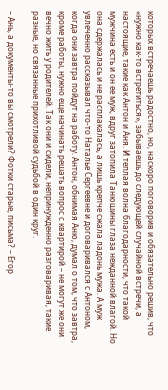которых встречаешь радостно, но, наскоро поговорив и обязательно решив, что «нужно как-то встретиться», забываешь до следующей случайной встречи, а настоящие, такие как Антон и Аня. И теплая волна благодарности, что такой мужчина есть и он ее муж, вдруг затопила Танюшины глаза нежданной влагой. Но она сдержалась и не расплакалась, а лишь крепче сжала ладонь мужа. А муж увлеченно рассказывал что-то Наталье Сергеевне и договаривался с Антоном, когда они завтра пойдут на работу. Антон, обнимая Аню, думал о том, что завтра, кроме работы, нужно еще начинать решать вопрос с квартирой – не могут же они вечно жить у родителей. Так они и сидели, непринужденно разговаривая, такие разные, но связанные прихотливой судьбой в один круг.

– Ань, а документы-то вы смотрели? Фотки старые, письма? – Егор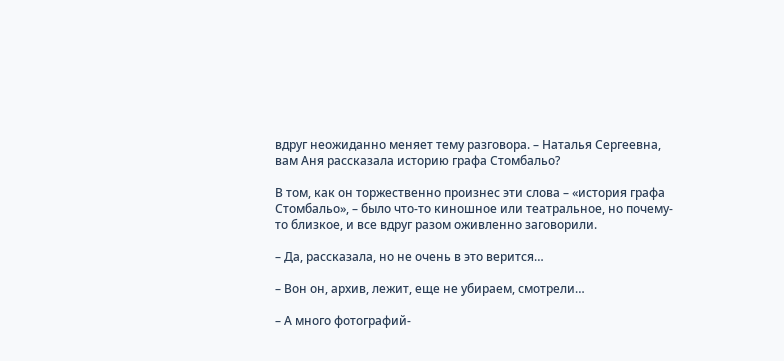вдруг неожиданно меняет тему разговора. – Наталья Сергеевна, вам Аня рассказала историю графа Стомбальо?

В том, как он торжественно произнес эти слова – «история графа Стомбальо», – было что-то киношное или театральное, но почему-то близкое, и все вдруг разом оживленно заговорили.

– Да, рассказала, но не очень в это верится…

– Вон он, архив, лежит, еще не убираем, смотрели…

– А много фотографий-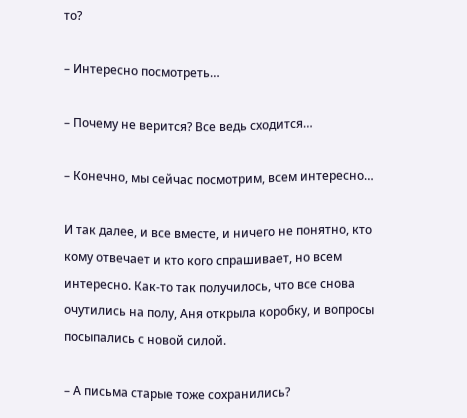то?

– Интересно посмотреть…

– Почему не верится? Все ведь сходится…

– Конечно, мы сейчас посмотрим, всем интересно…

И так далее, и все вместе, и ничего не понятно, кто кому отвечает и кто кого спрашивает, но всем интересно. Как-то так получилось, что все снова очутились на полу, Аня открыла коробку, и вопросы посыпались с новой силой.

– А письма старые тоже сохранились?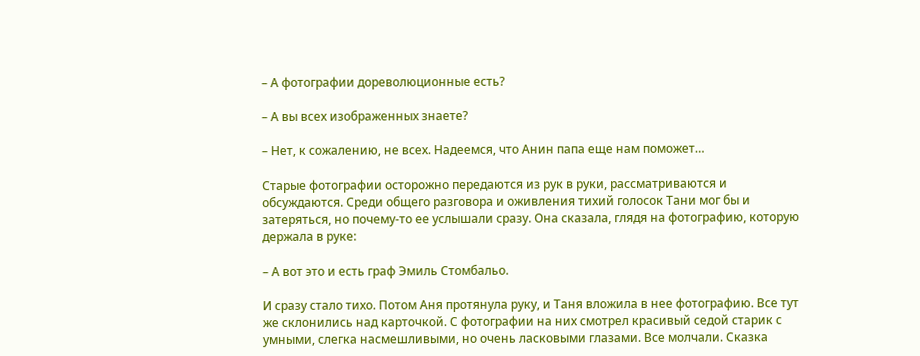– А фотографии дореволюционные есть?

– А вы всех изображенных знаете?

– Нет, к сожалению, не всех. Надеемся, что Анин папа еще нам поможет…

Старые фотографии осторожно передаются из рук в руки, рассматриваются и обсуждаются. Среди общего разговора и оживления тихий голосок Тани мог бы и затеряться, но почему-то ее услышали сразу. Она сказала, глядя на фотографию, которую держала в руке:

– А вот это и есть граф Эмиль Стомбальо.

И сразу стало тихо. Потом Аня протянула руку, и Таня вложила в нее фотографию. Все тут же склонились над карточкой. С фотографии на них смотрел красивый седой старик с умными, слегка насмешливыми, но очень ласковыми глазами. Все молчали. Сказка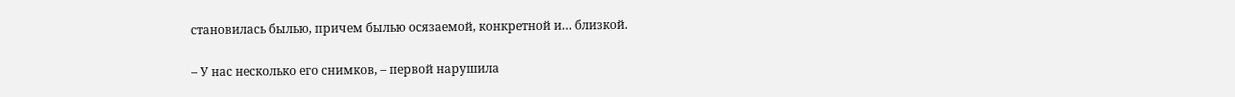становилась былью, причем былью осязаемой, конкретной и… близкой.

– У нас несколько его снимков, – первой нарушила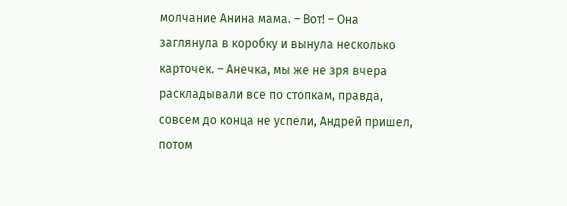молчание Анина мама. – Вот! – Она заглянула в коробку и вынула несколько карточек. – Анечка, мы же не зря вчера раскладывали все по стопкам, правда, совсем до конца не успели, Андрей пришел, потом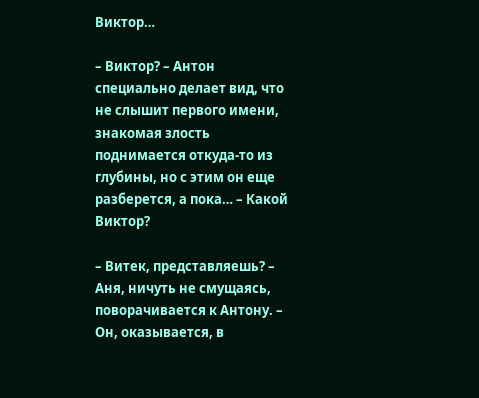Виктор…

– Виктор? – Антон специально делает вид, что не слышит первого имени, знакомая злость поднимается откуда-то из глубины, но с этим он еще разберется, а пока… – Какой Виктор?

– Витек, представляешь? – Аня, ничуть не смущаясь, поворачивается к Антону. – Он, оказывается, в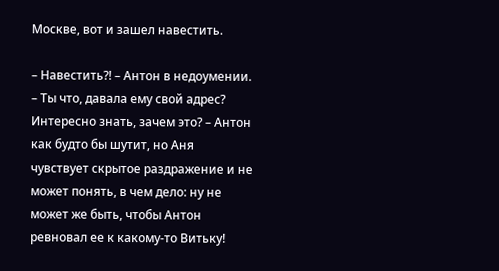Москве, вот и зашел навестить.

– Навестить?! – Антон в недоумении. – Ты что, давала ему свой адрес? Интересно знать, зачем это? – Антон как будто бы шутит, но Аня чувствует скрытое раздражение и не может понять, в чем дело: ну не может же быть, чтобы Антон ревновал ее к какому-то Витьку!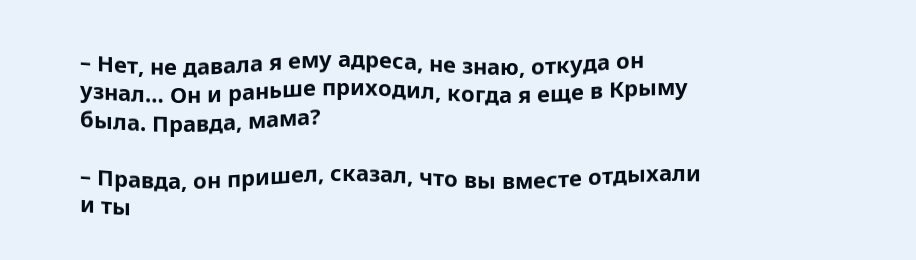– Нет, не давала я ему адреса, не знаю, откуда он узнал… Он и раньше приходил, когда я еще в Крыму была. Правда, мама?

– Правда, он пришел, сказал, что вы вместе отдыхали и ты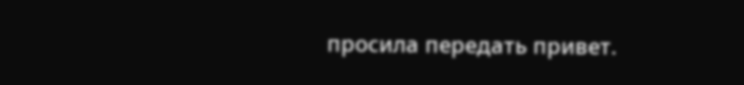просила передать привет.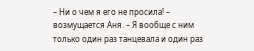– Ни о чем я его не просила! – возмущается Аня. – Я вообще с ним только один раз танцевала и один раз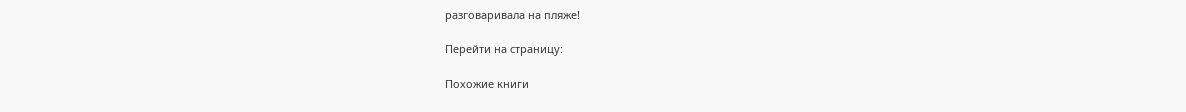разговаривала на пляже!

Перейти на страницу:

Похожие книги